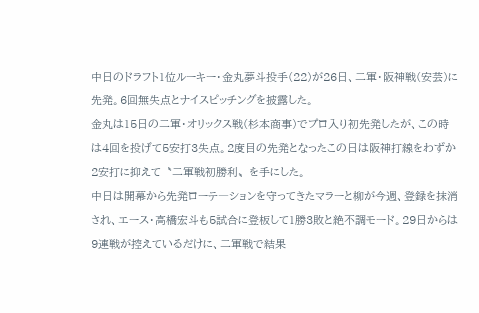中日のドラフト1位ルーキー・金丸夢斗投手(22)が26日、二軍・阪神戦(安芸)に先発。6回無失点とナイスピッチングを披露した。
金丸は15日の二軍・オリックス戦(杉本商事)でプロ入り初先発したが、この時は4回を投げて5安打3失点。2度目の先発となったこの日は阪神打線をわずか2安打に抑えて〝二軍戦初勝利〟を手にした。
中日は開幕から先発ローテ―ションを守ってきたマラーと柳が今週、登録を抹消され、エース・高橋宏斗も5試合に登板して1勝3敗と絶不調モード。29日からは9連戦が控えているだけに、二軍戦で結果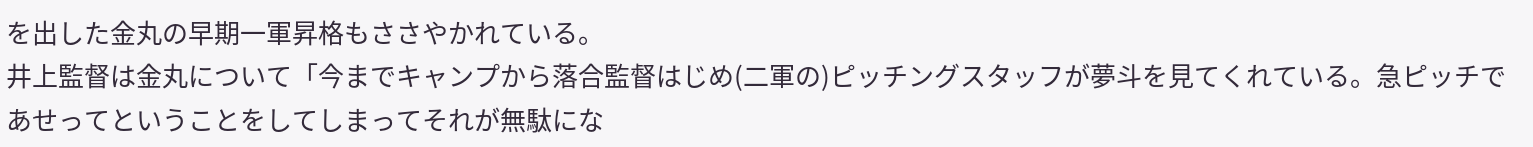を出した金丸の早期一軍昇格もささやかれている。
井上監督は金丸について「今までキャンプから落合監督はじめ(二軍の)ピッチングスタッフが夢斗を見てくれている。急ピッチであせってということをしてしまってそれが無駄にな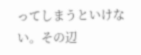ってしまうといけない。その辺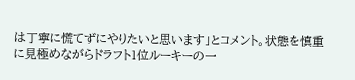は丁寧に慌てずにやりたいと思います」とコメント。状態を慎重に見極めながらドラフト1位ルーキーの一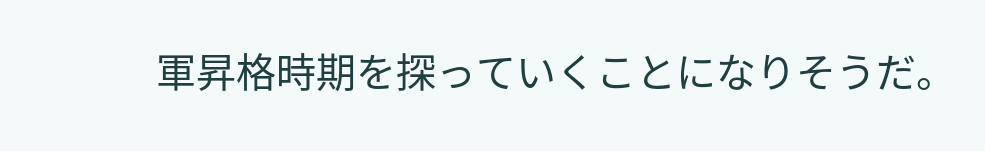軍昇格時期を探っていくことになりそうだ。